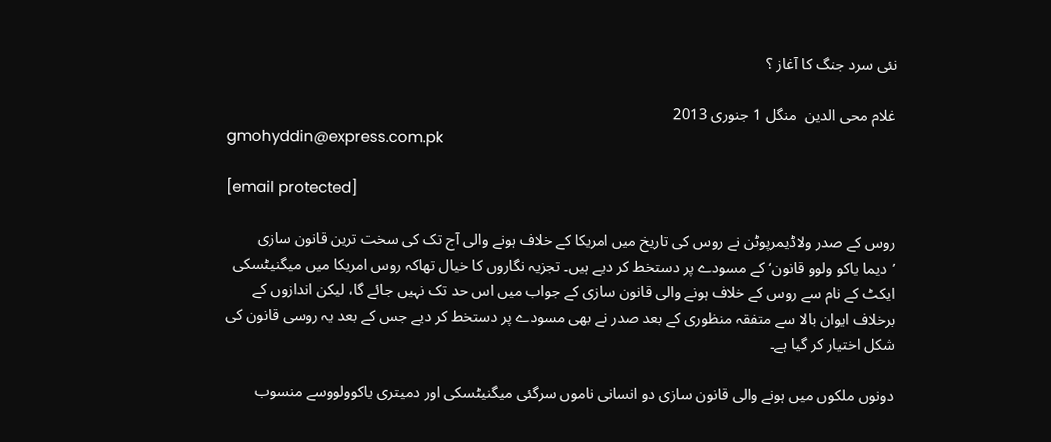نئی سرد جنگ کا آغاز ؟

غلام محی الدین  منگل 1 جنوری 2013
gmohyddin@express.com.pk

[email protected]

روس کے صدر ولاڈیمرپوٹن نے روس کی تاریخ میں امریکا کے خلاف ہونے والی آج تک کی سخت ترین قانون سازی ’دیما یاکو ولوو قانون‘ کے مسودے پر دستخط کر دیے ہیں۔ تجزیہ نگاروں کا خیال تھاکہ روس امریکا میں میگنیٹسکی ایکٹ کے نام سے روس کے خلاف ہونے والی قانون سازی کے جواب میں اس حد تک نہیں جائے گا، لیکن اندازوں کے برخلاف ایوان بالا سے متفقہ منظوری کے بعد صدر نے بھی مسودے پر دستخط کر دیے جس کے بعد یہ روسی قانون کی شکل اختیار کر گیا ہے۔

دونوں ملکوں میں ہونے والی قانون سازی دو انسانی ناموں سرگئی میگنیٹسکی اور دمیتری یاکوولووسے منسوب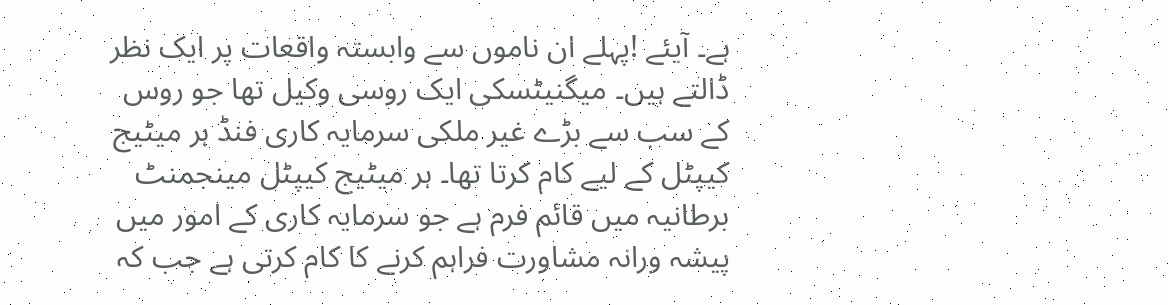ہے۔ آیئے !پہلے ان ناموں سے وابستہ واقعات پر ایک نظر ڈالتے ہیں۔ میگنیٹسکی ایک روسی وکیل تھا جو روس کے سب سے بڑے غیر ملکی سرمایہ کاری فنڈ ہر میٹیج کیپٹل کے لیے کام کرتا تھا۔ ہر میٹیج کیپٹل مینجمنٹ برطانیہ میں قائم فرم ہے جو سرمایہ کاری کے امور میں پیشہ ورانہ مشاورت فراہم کرنے کا کام کرتی ہے جب کہ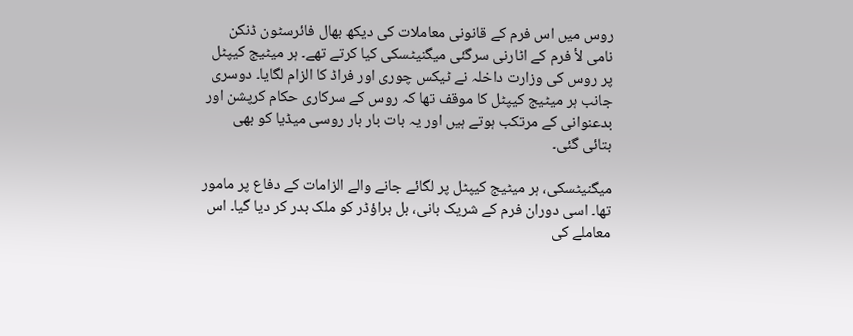روس میں اس فرم کے قانونی معاملات کی دیکھ بھال فائرسٹون ڈنکن نامی لأ فرم کے اٹارنی سرگئی میگنیٹسکی کیا کرتے تھے۔ ہر میٹیج کیپٹل پر روس کی وزارت داخلہ نے ٹیکس چوری اور فراڈ کا الزام لگایا۔ دوسری جانب ہر میٹیج کیپٹل کا موقف تھا کہ روس کے سرکاری حکام کرپشن اور بدعنوانی کے مرتکب ہوتے ہیں اور یہ بات بار بار روسی میڈیا کو بھی بتائی گئی۔

میگنیٹسکی، ہر میٹیج کیپٹل پر لگائے جانے والے الزامات کے دفاع پر مامور تھا۔ اسی دوران فرم کے شریک بانی، بل براؤڈر کو ملک بدر کر دیا گیا۔ اس معاملے کی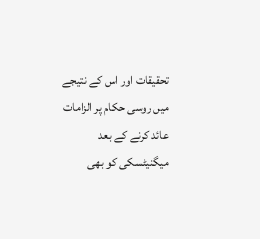تحقیقات اور اس کے نتیجے میں روسی حکام پر الزامات عائد کرنے کے بعد میگنیٹسکی کو بھی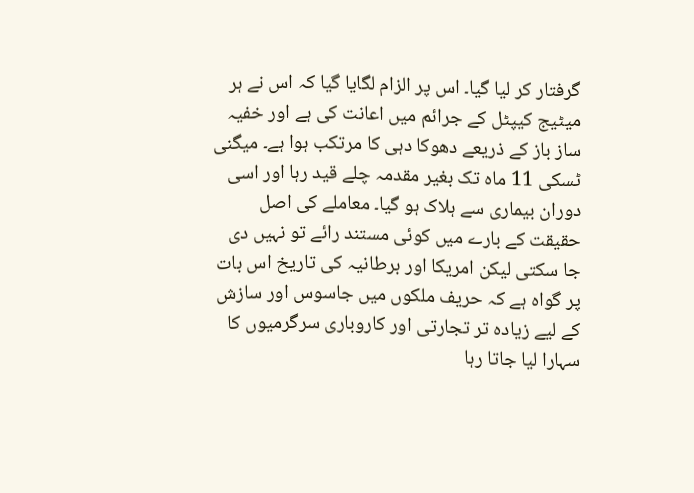گرفتار کر لیا گیا۔ اس پر الزام لگایا گیا کہ اس نے ہر میٹیج کیپٹل کے جرائم میں اعانت کی ہے اور خفیہ ساز باز کے ذریعے دھوکا دہی کا مرتکب ہوا ہے۔ میگنی ٹسکی 11 ماہ تک بغیر مقدمہ چلے قید رہا اور اسی دوران بیماری سے ہلاک ہو گیا۔ معاملے کی اصل حقیقت کے بارے میں کوئی مستند رائے تو نہیں دی جا سکتی لیکن امریکا اور برطانیہ کی تاریخ اس بات پر گواہ ہے کہ حریف ملکوں میں جاسوس اور سازش کے لیے زیادہ تر تجارتی اور کاروباری سرگرمیوں کا سہارا لیا جاتا رہا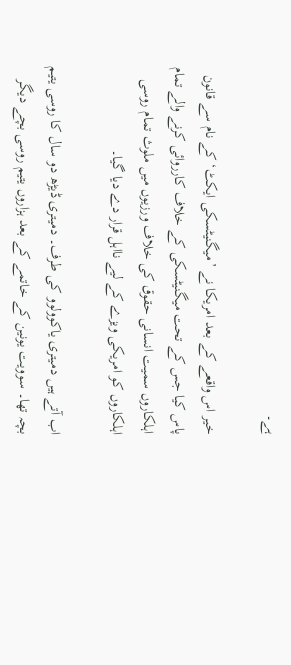ہے۔

خیر اس واقعے کے بعد امریکا نے ’میگنیٹسکی ایکٹ‘ کے نام سے قانون پاس کیا جس کے تحت میگنیٹسکی کے خلاف کارروائی کرنے والے تمام اہلکاروں سمیت انسانی حقوق کی خلاف ورزیوں میں ملوث تمام روسی اہلکاروں کو امریکی ویزے کے لیے نااہل قرار دے دیا گیا۔

اب آتے ہیں دمیتری یاکوولوو کی طرف۔ دمیتری ڈیڑھ دو سال کا روسی یتیم بچہ تھا۔ سوویت یونین کے خاتمے کے بعد ہزاروں یتیم روسی بچے دیگر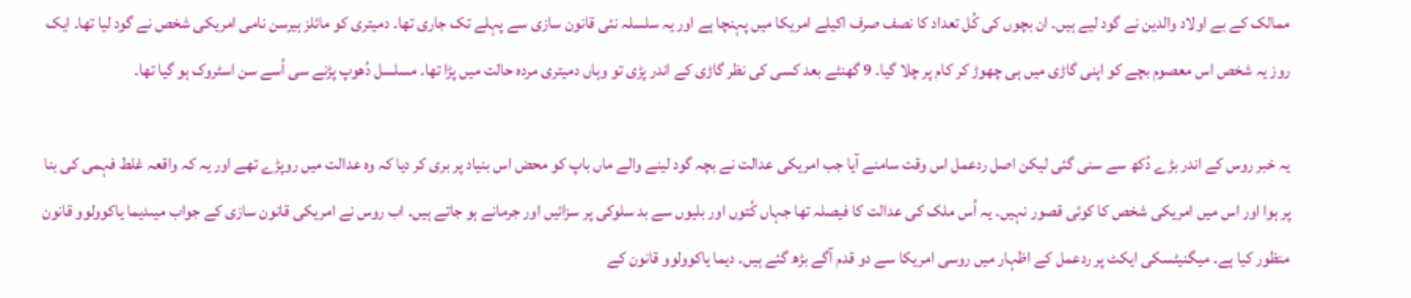ممالک کے بے اولاد والدین نے گود لیے ہیں۔ ان بچوں کی کُل تعداد کا نصف صرف اکیلے امریکا میں پہنچا ہے اور یہ سلسلہ نئی قانون سازی سے پہلے تک جاری تھا۔ دمیتری کو مائلز ہیرسن نامی امریکی شخص نے گود لیا تھا۔ ایک روز یہ شخص اس معصوم بچے کو اپنی گاڑی میں ہی چھوڑ کر کام پر چلا گیا۔ 9 گھنٹے بعد کسی کی نظر گاڑی کے اندر پڑی تو وہاں دمیتری مردہ حالت میں پڑا تھا۔ مسلسل دُھوپ پڑنے سی اُسے سن اسٹروک ہو گیا تھا۔

یہ خبر روس کے اندر بڑے دُکھ سے سنی گئی لیکن اصل ردعمل اس وقت سامنے آیا جب امریکی عدالت نے بچہ گود لینے والے ماں باپ کو محض اس بنیاد پر بری کر دیا کہ وہ عدالت میں روپڑے تھے اور یہ کہ واقعہ غلط فہمی کی بنا پر ہوا اور اس میں امریکی شخص کا کوئی قصور نہیں۔ یہ اُس ملک کی عدالت کا فیصلہ تھا جہاں کُتوں اور بلیوں سے بد سلوکی پر سزائیں اور جرمانے ہو جاتے ہیں۔ اب روس نے امریکی قانون سازی کے جواب میںدیما یاکوولوو قانون منظور کیا ہے۔ میگنیٹسکی ایکٹ پر ردعمل کے اظہار میں روسی امریکا سے دو قدم آگے بڑھ گئے ہیں۔ دیما یاکوولوو قانون کے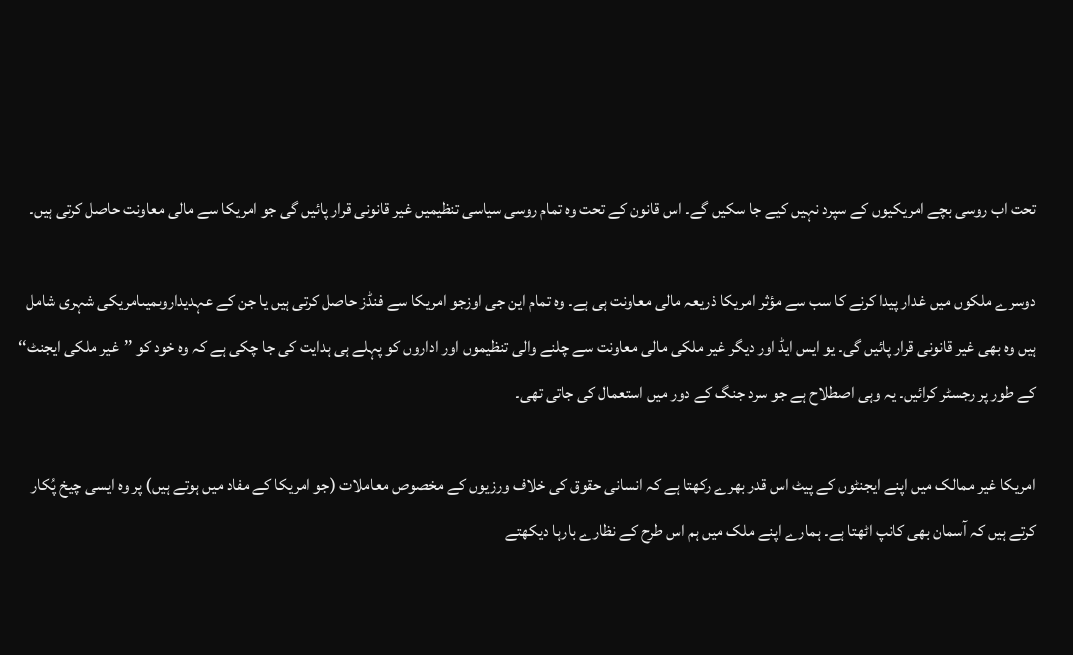تحت اب روسی بچے امریکیوں کے سپرد نہیں کیے جا سکیں گے۔ اس قانون کے تحت وہ تمام روسی سیاسی تنظیمیں غیر قانونی قرار پائیں گی جو امریکا سے مالی معاونت حاصل کرتی ہیں۔

دوسرے ملکوں میں غدار پیدا کرنے کا سب سے مؤثر امریکا ذریعہ مالی معاونت ہی ہے۔ وہ تمام این جی اوزجو امریکا سے فنڈز حاصل کرتی ہیں یا جن کے عہدیداروںمیںامریکی شہری شامل ہیں وہ بھی غیر قانونی قرار پائیں گی۔ یو ایس ایڈ اور دیگر غیر ملکی مالی معاونت سے چلنے والی تنظیموں اور اداروں کو پہلے ہی ہدایت کی جا چکی ہے کہ وہ خود کو ’’غیر ملکی ایجنٹ‘‘ کے طور پر رجسٹر کرائیں۔ یہ وہی اصطلاح ہے جو سرد جنگ کے دور میں استعمال کی جاتی تھی۔

امریکا غیر ممالک میں اپنے ایجنٹوں کے پیٹ اس قدر بھرے رکھتا ہے کہ انسانی حقوق کی خلاف ورزیوں کے مخصوص معاملات (جو امریکا کے مفاد میں ہوتے ہیں) پر وہ ایسی چیخ پُکار کرتے ہیں کہ آسمان بھی کانپ اٹھتا ہے۔ ہمارے اپنے ملک میں ہم اس طرح کے نظارے بارہا دیکھتے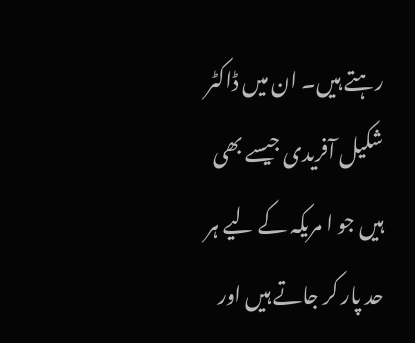رہتے ہیں۔ ان میں ڈاکٹر شکیل آفریدی جیسے بھی ہیں جو ا مریکہ کے لیے ہر حد پار کر جاتے ہیں اور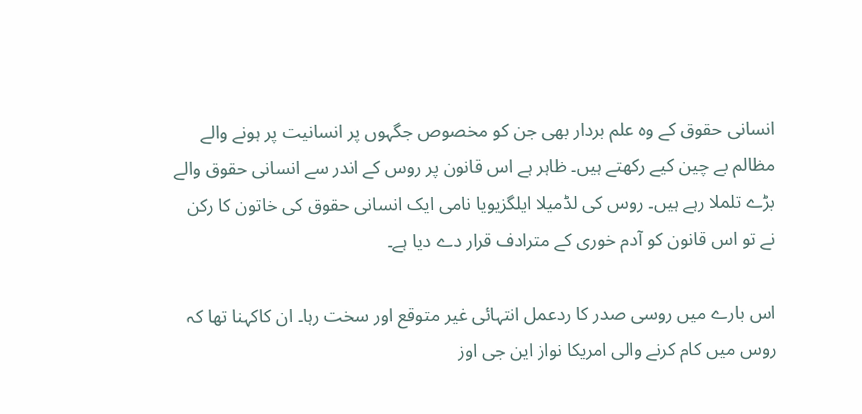انسانی حقوق کے وہ علم بردار بھی جن کو مخصوص جگہوں پر انسانیت پر ہونے والے مظالم بے چین کیے رکھتے ہیں۔ ظاہر ہے اس قانون پر روس کے اندر سے انسانی حقوق والے بڑے تلملا رہے ہیں۔ روس کی لڈمیلا ایلگزیویا نامی ایک انسانی حقوق کی خاتون کا رکن نے تو اس قانون کو آدم خوری کے مترادف قرار دے دیا ہے۔

اس بارے میں روسی صدر کا ردعمل انتہائی غیر متوقع اور سخت رہا۔ ان کاکہنا تھا کہ روس میں کام کرنے والی امریکا نواز این جی اوز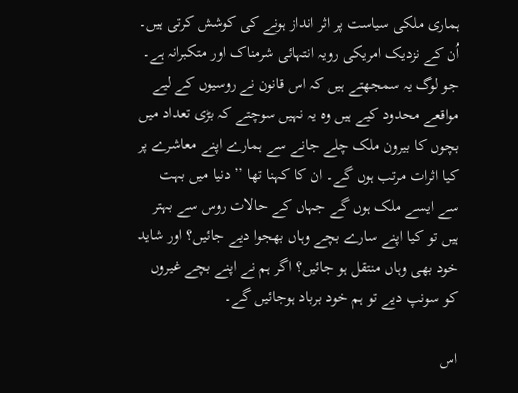ہماری ملکی سیاست پر اثر انداز ہونے کی کوشش کرتی ہیں۔ اُن کے نزدیک امریکی رویہ انتہائی شرمناک اور متکبرانہ ہے۔ جو لوگ یہ سمجھتے ہیں کہ اس قانون نے روسیوں کے لیے مواقعے محدود کیے ہیں وہ یہ نہیں سوچتے کہ بڑی تعداد میں بچوں کا بیرون ملک چلے جانے سے ہمارے اپنے معاشرے پر کیا اثرات مرتب ہوں گے۔ ان کا کہنا تھا ’’دنیا میں بہت سے ایسے ملک ہوں گے جہاں کے حالات روس سے بہتر ہیں تو کیا اپنے سارے بچے وہاں بھجوا دیے جائیں؟ اور شاید خود بھی وہاں منتقل ہو جائیں؟ اگر ہم نے اپنے بچے غیروں کو سونپ دیے تو ہم خود برباد ہوجائیں گے۔

اس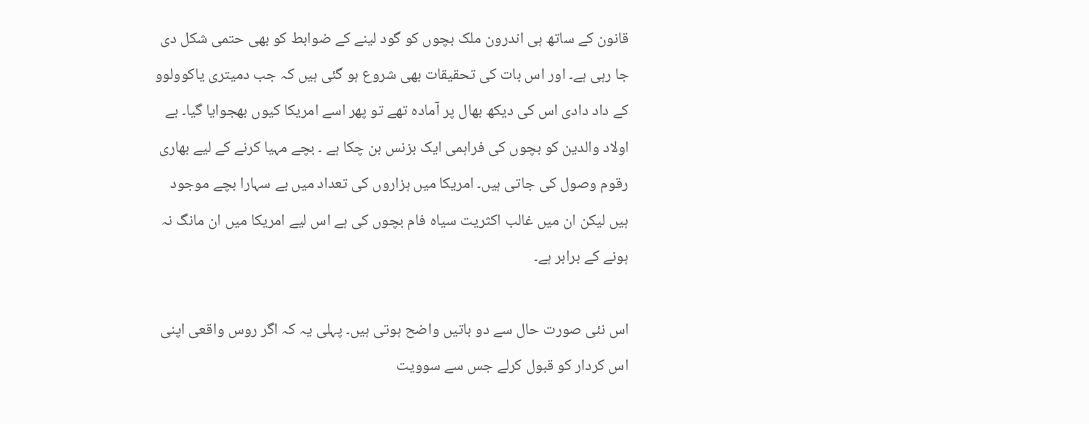قانون کے ساتھ ہی اندرون ملک بچوں کو گود لینے کے ضوابط کو بھی حتمی شکل دی جا رہی ہے۔ اور اس بات کی تحقیقات بھی شروع ہو گئی ہیں کہ جب دمیتری یاکوولوو کے داد دادی اس کی دیکھ بھال پر آمادہ تھے تو پھر اسے امریکا کیوں بھجوایا گیا۔ بے اولاد والدین کو بچوں کی فراہمی ایک بزنس بن چکا ہے ۔ بچے مہیا کرنے کے لیے بھاری رقوم وصول کی جاتی ہیں۔ امریکا میں ہزاروں کی تعداد میں بے سہارا بچے موجود ہیں لیکن ان میں غالب اکثریت سیاہ فام بچوں کی ہے اس لیے امریکا میں ان مانگ نہ ہونے کے برابر ہے۔

اس نئی صورت حال سے دو باتیں واضح ہوتی ہیں۔ پہلی یہ کہ اگر روس واقعی اپنی اس کردار کو قبول کرلے جس سے سوویت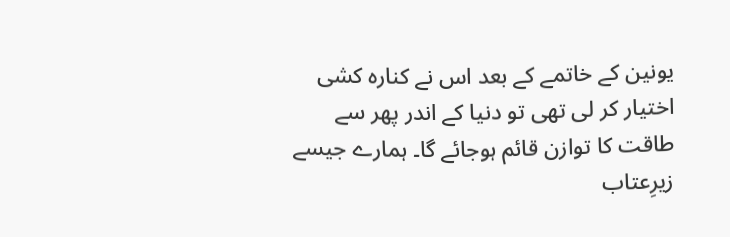یونین کے خاتمے کے بعد اس نے کنارہ کشی اختیار کر لی تھی تو دنیا کے اندر پھر سے طاقت کا توازن قائم ہوجائے گا۔ ہمارے جیسے زیرِعتاب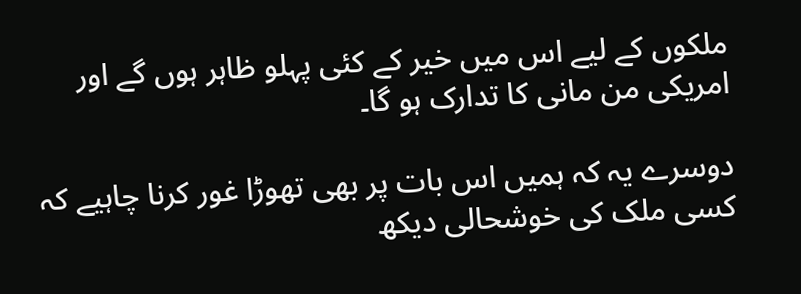ملکوں کے لیے اس میں خیر کے کئی پہلو ظاہر ہوں گے اور امریکی من مانی کا تدارک ہو گا۔

دوسرے یہ کہ ہمیں اس بات پر بھی تھوڑا غور کرنا چاہیے کہ کسی ملک کی خوشحالی دیکھ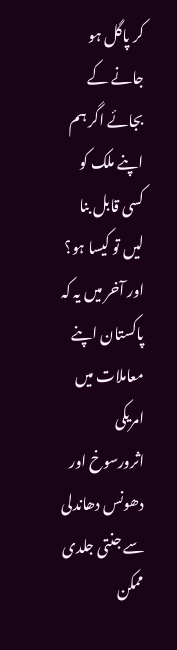کر پاگل ہو جانے کے بجائے اگر ہم اپنے ملک کو کسی قابل بنا لیں تو کیسا ہو؟ اور آخر میں یہ کہ پاکستان اپنے معاملات میں امریکی اثرورسوخ اور دھونس دھاندلی سے جنتی جلدی ممکن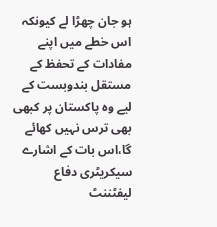ہو جان چھڑا لے کیونکہ اس خطے میں اپنے مفادات کے تحفظ کے مستقل بندوبست کے لیے وہ پاکستان پر کبھی بھی ترس نہیں کھائے گا،اس بات کے اشارے سیکریٹری دفاع لیفٹننٹ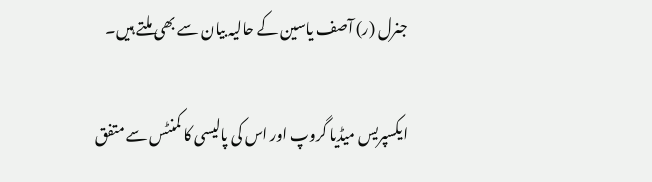جنرل (ر) آصف یاسین کے حالیہ بیان سے بھی ملتے ہیں۔

ایکسپریس میڈیا گروپ اور اس کی پالیسی کا کمنٹس سے متفق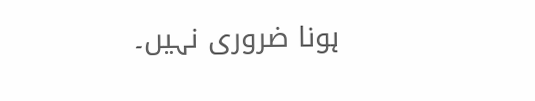ہونا ضروری نہیں۔